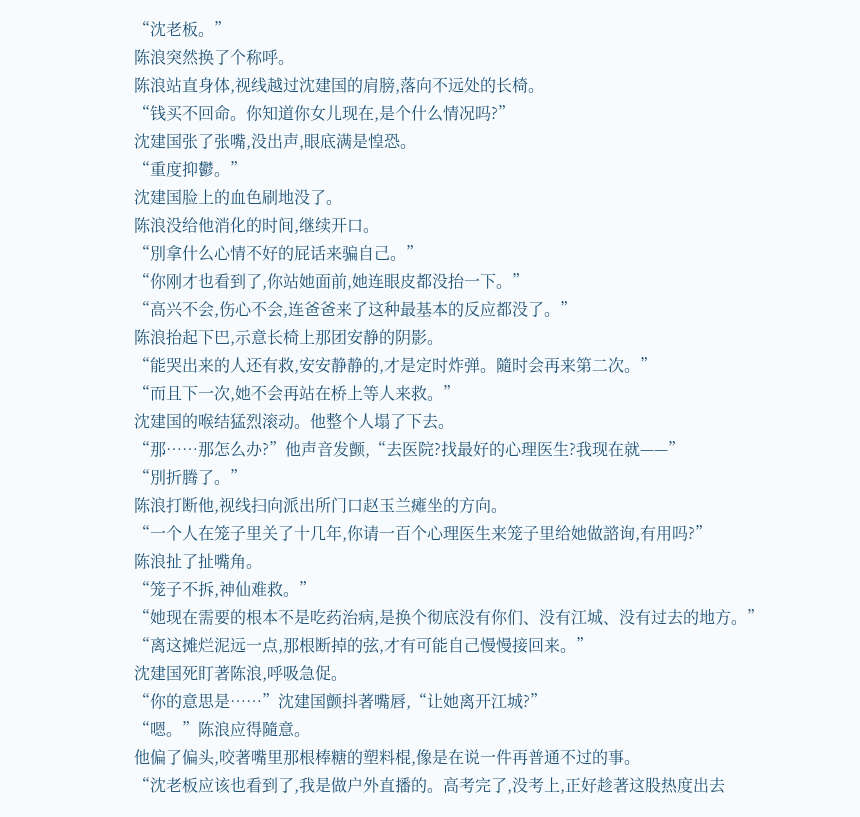“沈老板。”
陈浪突然换了个称呼。
陈浪站直身体,视线越过沈建国的肩膀,落向不远处的长椅。
“钱买不回命。你知道你女儿现在,是个什么情况吗?”
沈建国张了张嘴,没出声,眼底满是惶恐。
“重度抑鬱。”
沈建国脸上的血色刷地没了。
陈浪没给他消化的时间,继续开口。
“別拿什么心情不好的屁话来骗自己。”
“你刚才也看到了,你站她面前,她连眼皮都没抬一下。”
“高兴不会,伤心不会,连爸爸来了这种最基本的反应都没了。”
陈浪抬起下巴,示意长椅上那团安静的阴影。
“能哭出来的人还有救,安安静静的,才是定时炸弹。隨时会再来第二次。”
“而且下一次,她不会再站在桥上等人来救。”
沈建国的喉结猛烈滚动。他整个人塌了下去。
“那……那怎么办?”他声音发颤,“去医院?找最好的心理医生?我现在就——”
“別折腾了。”
陈浪打断他,视线扫向派出所门口赵玉兰瘫坐的方向。
“一个人在笼子里关了十几年,你请一百个心理医生来笼子里给她做諮询,有用吗?”
陈浪扯了扯嘴角。
“笼子不拆,神仙难救。”
“她现在需要的根本不是吃药治病,是换个彻底没有你们、没有江城、没有过去的地方。”
“离这摊烂泥远一点,那根断掉的弦,才有可能自己慢慢接回来。”
沈建国死盯著陈浪,呼吸急促。
“你的意思是……”沈建国颤抖著嘴唇,“让她离开江城?”
“嗯。”陈浪应得隨意。
他偏了偏头,咬著嘴里那根棒糖的塑料棍,像是在说一件再普通不过的事。
“沈老板应该也看到了,我是做户外直播的。高考完了,没考上,正好趁著这股热度出去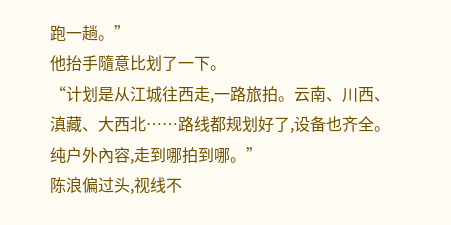跑一趟。”
他抬手隨意比划了一下。
“计划是从江城往西走,一路旅拍。云南、川西、滇藏、大西北……路线都规划好了,设备也齐全。纯户外內容,走到哪拍到哪。”
陈浪偏过头,视线不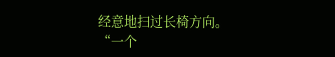经意地扫过长椅方向。
“一个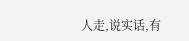人走,说实话,有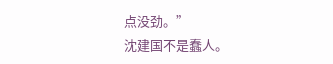点没劲。”
沈建国不是蠢人。